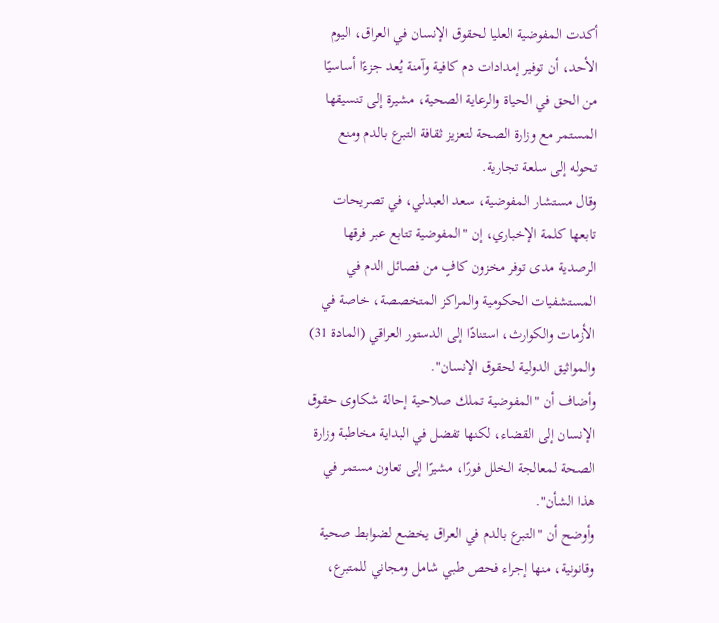أكدت المفوضية العليا لحقوق الإنسان في العراق، اليوم الأحد، أن توفير إمدادات دم كافية وآمنة يُعد جزءًا أساسيًا من الحق في الحياة والرعاية الصحية، مشيرة إلى تنسيقها المستمر مع وزارة الصحة لتعزيز ثقافة التبرع بالدم ومنع تحوله إلى سلعة تجارية.
وقال مستشار المفوضية، سعد العبدلي، في تصريحات تابعها كلمة الإخباري، إن "المفوضية تتابع عبر فرقها الرصدية مدى توفر مخزون كافٍ من فصائل الدم في المستشفيات الحكومية والمراكز المتخصصة، خاصة في الأزمات والكوارث، استنادًا إلى الدستور العراقي (المادة 31) والمواثيق الدولية لحقوق الإنسان".
وأضاف أن "المفوضية تملك صلاحية إحالة شكاوى حقوق الإنسان إلى القضاء، لكنها تفضل في البداية مخاطبة وزارة الصحة لمعالجة الخلل فورًا، مشيرًا إلى تعاون مستمر في هذا الشأن".
وأوضح أن "التبرع بالدم في العراق يخضع لضوابط صحية وقانونية، منها إجراء فحص طبي شامل ومجاني للمتبرع،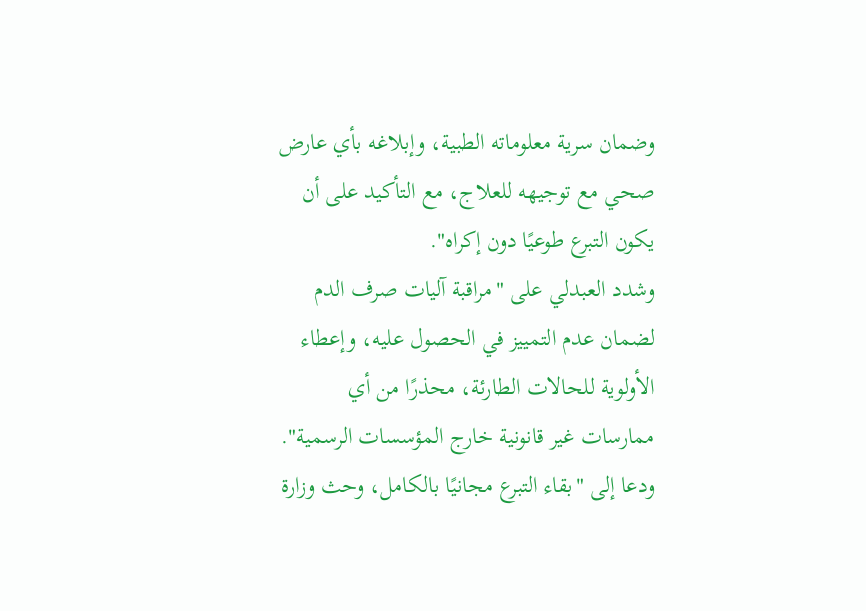وضمان سرية معلوماته الطبية، وإبلاغه بأي عارض صحي مع توجيهه للعلاج، مع التأكيد على أن يكون التبرع طوعيًا دون إكراه".
وشدد العبدلي على "مراقبة آليات صرف الدم لضمان عدم التمييز في الحصول عليه، وإعطاء الأولوية للحالات الطارئة، محذرًا من أي ممارسات غير قانونية خارج المؤسسات الرسمية".
ودعا إلى "بقاء التبرع مجانيًا بالكامل، وحث وزارة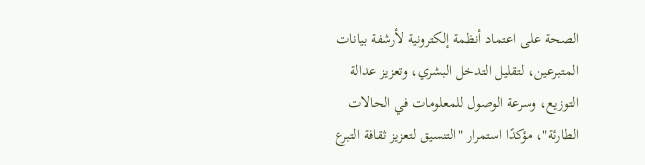الصحة على اعتماد أنظمة إلكترونية لأرشفة بيانات المتبرعين، لتقليل التدخل البشري، وتعزيز عدالة التوزيع، وسرعة الوصول للمعلومات في الحالات الطارئة"، مؤكدًا استمرار "التنسيق لتعزيز ثقافة التبرع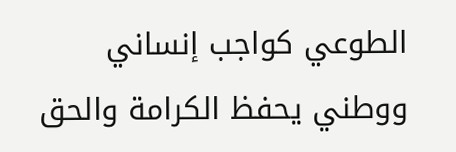الطوعي كواجب إنساني ووطني يحفظ الكرامة والحق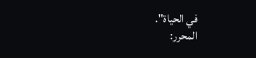في الحياة".
المحرر: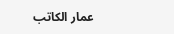عمار الكاتب